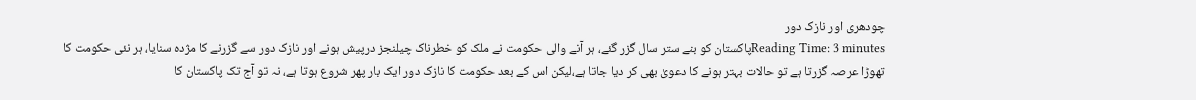چودھری اور نازک دور
Reading Time: 3 minutesپاکستان کو بنے ستر سال گزر گئے، ہر آنے والی حکومت نے ملک کو خطرناک چیلنجز درپیش ہونے اور نازک دور سے گزرنے کا مژدہ سنایا، ہر نئی حکومت کا تھوڑا عرصہ گزرتا ہے تو حالات بہتر ہونے کا دعویٰ بھی کر دیا جاتا ہے،لیکن اس کے بعد حکومت کا نازک دور ایک بار پھر شروع ہوتا ہے، نہ تو آج تک پاکستان کا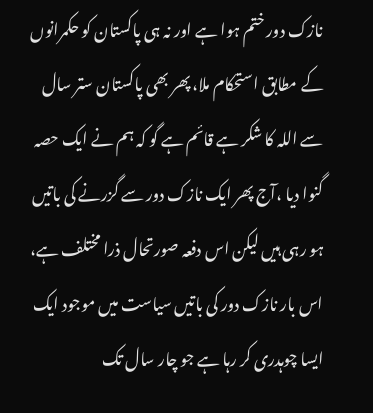نازک دور ختم ہوا ہے اور نہ ہی پاکستان کو حکمرانوں کے مطابق استحکام ملا، پھر بھی پاکستان ستر سال سے اللہ کا شکر ہے قائم ہے گو کہ ہم نے ایک حصہ گنوا دیا ،آج پھر ایک نازک دور سے گزرنے کی باتیں ہو رہی ہیں لیکن اس دفعہ صورتحال ذرا مختلف ہے، اس بار نازک دور کی باتیں سیاست میں موجود ایک ایسا چوہدری کر رہا ہے جو چار سال تک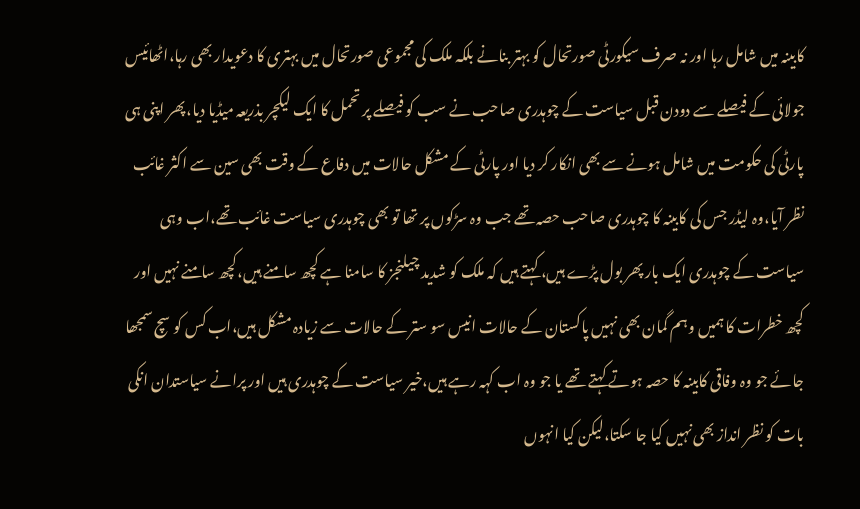کابینہ میں شامل رہا اور نہ صرف سیکورٹی صورتحال کو بہتر بنانے بلکہ ملک کی مجموعی صورتحال میں بہتری کا دعویدار بھی رہا،اٹھائیس جولائی کے فیصلے سے دودن قبل سیاست کے چوہدری صاحب نے سب کو فیصلے پر تحمل کا ایک لیکچر بذریعہ میڈیا دیا،پھر اپنی ہی پارٹی کی حکومت میں شامل ہونے سے بھی انکار کر دیا اور پارٹی کے مشکل حالات میں دفاع کے وقت بھی سین سے اکثر غائب نظر آیا،وہ لیڈر جس کی کابینہ کا چوہدری صاحب حصہ تھے جب وہ سڑکوں پر تھا تو بھی چوہدری سیاست غائب تھے،اب وہی سیاست کے چوہدری ایک بار پھر بول پڑے ہیں، کہتے ہیں کہ ملک کو شدید چیلنجز کا سامنا ہے کچھ سامنے ہیں،کچھ سامنے نہیں اور کچھ خطرات کا ہمیں وہم گمان بھی نہیں پاکستان کے حالات انیس سو ستر کے حالات سے زیادہ مشکل ہیں،اب کس کو سچ سمجھا جائے جو وہ وفاقی کابینہ کا حصہ ہوتے کہتے تھے یا جو وہ اب کہہ رہے ہیں،خیر سیاست کے چوہدری ہیں اور پرانے سیاستدان انکی بات کو نظر انداز بھی نہیں کیا جا سکتا،لیکن کیا انہوں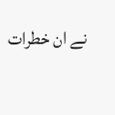نے ان خطرات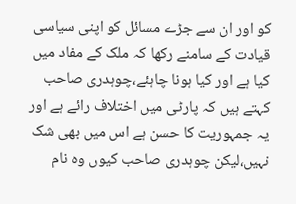کو اور ان سے جڑے مسائل کو اپنی سیاسی قیادت کے سامنے رکھا کہ ملک کے مفاد میں کیا ہے اور کیا ہونا چاہئے،چوہدری صاحب کہتے ہیں کہ پارٹی میں اختلاف رائے ہے اور یہ جمہوریت کا حسن ہے اس میں بھی شک نہیں،لیکن چوہدری صاحب کیوں وہ نام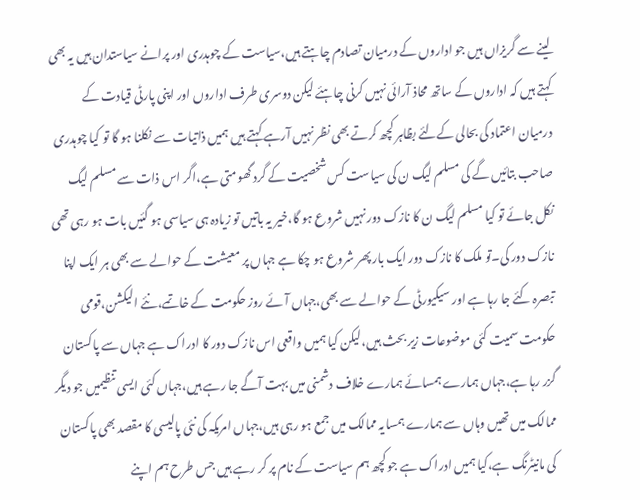لینے سے گریزاں ہیں جو اداروں کے درمیان تصادم چاہتے ہیں،سیاست کے چوہدری اور پرانے سیاستدان ہیں یہ بھی کہتے ہیں کہ اداروں کے ساتھ محاذ آرائی نہیں کرنی چاہئے لیکن دوسری طرف اداروں اور اپنی پارٹی قیادت کے درمیان اعتماد کی بحالی کےلئے بظاہر کچھ کرتے بھی نظر نہیں آرہے کہتے ہیں ہمیں ذاتیات سے نکلنا ہو گا تو کیا چوہدری صاحب بتائیں گے کی مسلم لیگ ن کی سیاست کس شخصیت کے گرد گھومتی ہے،اگر اس ذات سے مسلم لیگ نکل جائے تو کیا مسلم لیگ ن کا نازک دور نہیں شروع ہو گا،خیر یہ باتیں تو زیادہ ہی سیاسی ہو گئیں بات ہو رہی تھی نازک دور کی۔تو ملک کا نازک دور ایک بار پھر شروع ہو چکا ہے جہاں پر معیشت کے حوالے سے بھی ہر ایک اپنا تبصرہ کئے جا رہا ہے اور سیکیورٹی کے حوالے سے بھی،جہاں آئے روز حکومت کے خاتمے،نئے الیکشن،قومی حکومت سمیت کئی موضوعات زیر بحث ہیں،لیکن کیا ہمیں واقعی اس نازک دور کا ادراک ہے جہاں سے پاکستان گزر رہا ہے،جہاں ہمارے ہمسائے ہمارے خلاف دشمنی میں بہت آگے جا رہے ہیں،جہاں کئی ایسی تنظیمیں جو دیگر ممالک میں تھیں وہاں سے ہمارے ہمسایہ ممالک میں جمع ہو رہی ہیں،جہاں امریکہ کی نئی پالیسی کا مقصد بھی پاکستان کی مانیٹرنگ ہے،کیا ہمیں ادراک ہے جو کچھ ہم سیاست کے نام پر کر رہے ہیں جس طرح ہم اپنے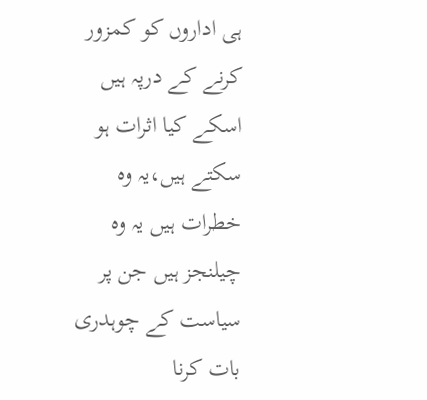ہی اداروں کو کمزور کرنے کے درپہ ہیں اسکے کیا اثرات ہو سکتے ہیں،یہ وہ خطرات ہیں یہ وہ چیلنجز ہیں جن پر سیاست کے چوہدری بات کرنا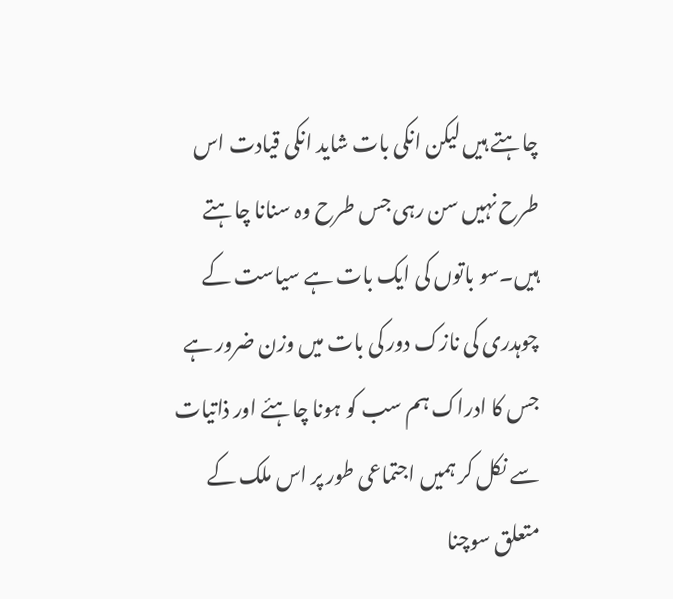چاہتے ہیں لیکن انکی بات شاید انکی قیادت اس طرح نہیں سن رہی جس طرح وہ سنانا چاہتے ہیں۔سو باتوں کی ایک بات ہے سیاست کے چوہدری کی نازک دور کی بات میں وزن ضرور ہے جس کا ادراک ہم سب کو ہونا چاہئے اور ذاتیات سے نکل کر ہمیں اجتماعی طور پر اس ملک کے متعلق سوچنا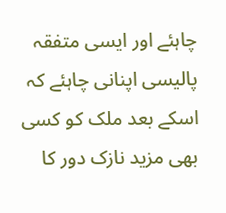چاہئے اور ایسی متفقہ پالیسی اپنانی چاہئے کہ اسکے بعد ملک کو کسی بھی مزید نازک دور کا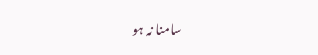سامنا نہ ہو